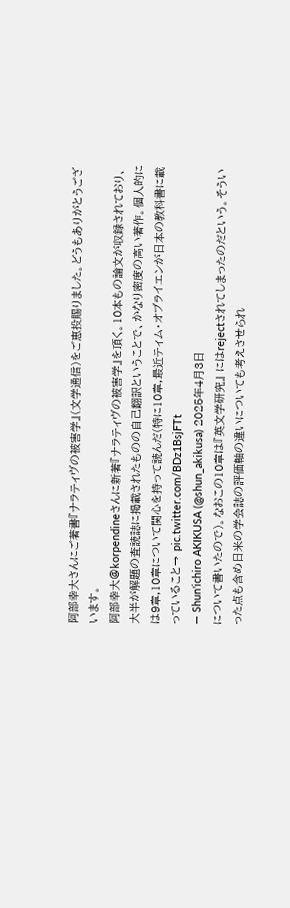阿部幸大さんにご著書『ナラティヴの被害学』(文学通信)をご恵投賜りました。どうもありがとうございます。
阿部幸大@korpendineさんに新著『ナラティヴの被害学』を頂く。10本もの論文が収録されており、大半が解題の査読誌に掲載されたものの自己翻訳ということで、かなり密度の高い著作。個人的には9章,10章について関心を持って読んだ(特に10章,最近ティム・オブライエンが日本の教科書に載っていること→ pic.twitter.com/BDz1BsjFTt
— Shun'ichiro AKIKUSA (@shun_akikusa) 2025年4月3日
について書いたので)。なおこの10章は『英文学研究』 にはrejectされてしまったのだという。そういった点も含め日米の学会誌の評価軸の違いについても考えさせられ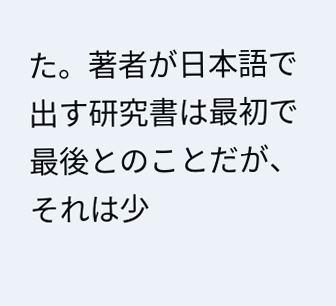た。著者が日本語で出す研究書は最初で最後とのことだが、それは少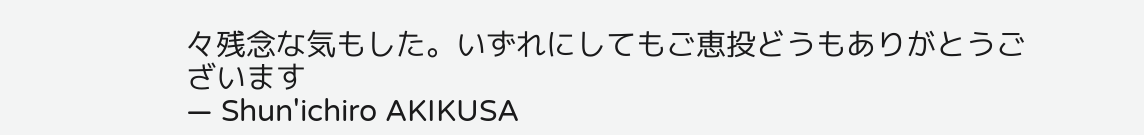々残念な気もした。いずれにしてもご恵投どうもありがとうございます
— Shun'ichiro AKIKUSA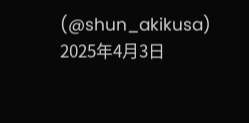(@shun_akikusa) 2025年4月3日